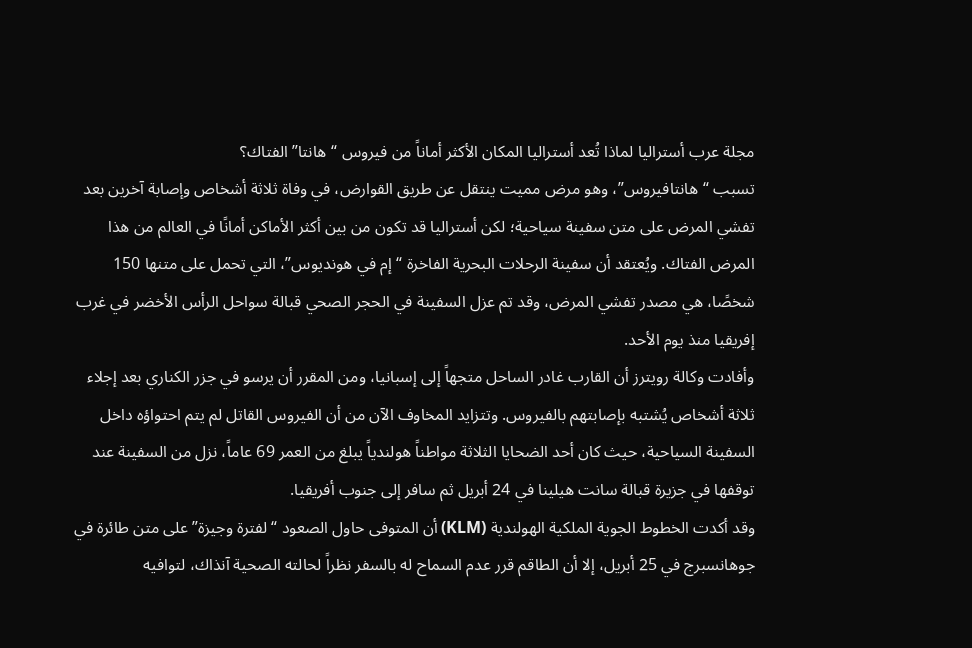مجلة عرب أستراليا لماذا تُعد أستراليا المكان الأكثر أماناً من فيروس “هانتا” الفتاك؟
تسبب “هانتافيروس”، وهو مرض مميت ينتقل عن طريق القوارض، في وفاة ثلاثة أشخاص وإصابة آخرين بعد تفشي المرض على متن سفينة سياحية؛ لكن أستراليا قد تكون من بين أكثر الأماكن أمانًا في العالم من هذا المرض الفتاك. ويُعتقد أن سفينة الرحلات البحرية الفاخرة “إم في هونديوس”، التي تحمل على متنها 150 شخصًا، هي مصدر تفشي المرض، وقد تم عزل السفينة في الحجر الصحي قبالة سواحل الرأس الأخضر في غرب إفريقيا منذ يوم الأحد.
وأفادت وكالة رويترز أن القارب غادر الساحل متجهاً إلى إسبانيا، ومن المقرر أن يرسو في جزر الكناري بعد إجلاء ثلاثة أشخاص يُشتبه بإصابتهم بالفيروس. وتتزايد المخاوف الآن من أن الفيروس القاتل لم يتم احتواؤه داخل السفينة السياحية، حيث كان أحد الضحايا الثلاثة مواطناً هولندياً يبلغ من العمر 69 عاماً، نزل من السفينة عند توقفها في جزيرة قبالة سانت هيلينا في 24 أبريل ثم سافر إلى جنوب أفريقيا.
وقد أكدت الخطوط الجوية الملكية الهولندية (KLM) أن المتوفى حاول الصعود “لفترة وجيزة” على متن طائرة في جوهانسبرج في 25 أبريل، إلا أن الطاقم قرر عدم السماح له بالسفر نظراً لحالته الصحية آنذاك، لتوافيه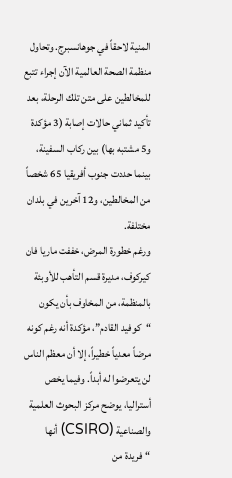المنية لاحقاً في جوهانسبرج. وتحاول منظمة الصحة العالمية الآن إجراء تتبع للمخالطين على متن تلك الرحلة، بعد تأكيد ثماني حالات إصابة (3 مؤكدة و5 مشتبه بها) بين ركاب السفينة، بينما حددت جنوب أفريقيا 65 شخصاً من المخالطين، و12 آخرين في بلدان مختلفة.
ورغم خطورة المرض، خففت ماريا فان كيركوف، مديرة قسم التأهب للأوبئة بالمنظمة، من المخاوف بأن يكون “كوفيد القادم”، مؤكدة أنه رغم كونه مرضاً معدياً خطيراً، إلا أن معظم الناس لن يتعرضوا له أبداً. وفيما يخص أستراليا، يوضح مركز البحوث العلمية والصناعية (CSIRO) أنها “فريدة من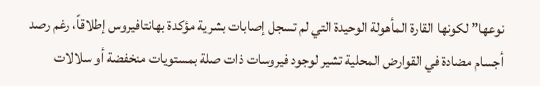نوعها” لكونها القارة المأهولة الوحيدة التي لم تسجل إصابات بشرية مؤكدة بهانتافيروس إطلاقاً، رغم رصد أجسام مضادة في القوارض المحلية تشير لوجود فيروسات ذات صلة بمستويات منخفضة أو سلالات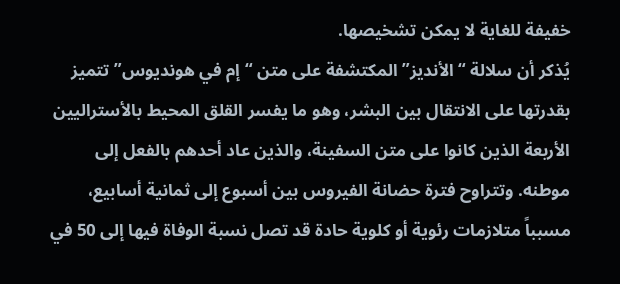خفيفة للغاية لا يمكن تشخيصها.
يُذكر أن سلالة “الأنديز” المكتشفة على متن “إم في هونديوس” تتميز بقدرتها على الانتقال بين البشر، وهو ما يفسر القلق المحيط بالأستراليين الأربعة الذين كانوا على متن السفينة، والذين عاد أحدهم بالفعل إلى موطنه. وتتراوح فترة حضانة الفيروس بين أسبوع إلى ثمانية أسابيع، مسبباً متلازمات رئوية أو كلوية حادة قد تصل نسبة الوفاة فيها إلى 50 في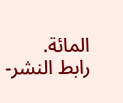المائة.
رابط النشر-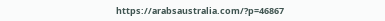https://arabsaustralia.com/?p=46867